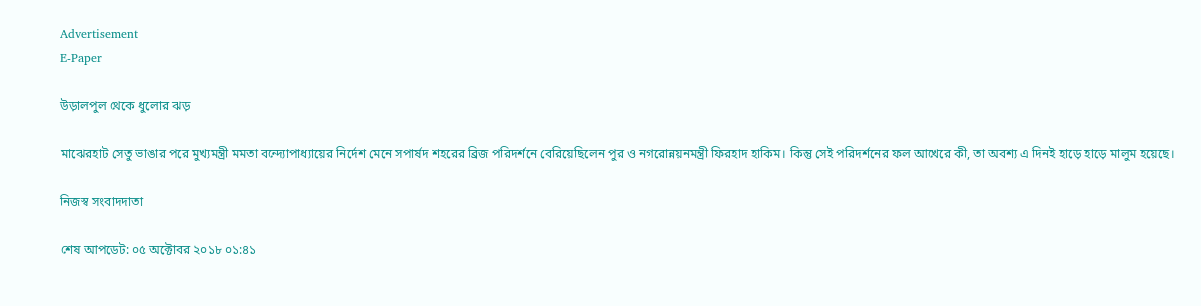Advertisement
E-Paper

উড়ালপুল থেকে ধুলোর ঝড়

মাঝেরহাট সেতু ভাঙার পরে মুখ্যমন্ত্রী মমতা বন্দ্যোপাধ্যায়ের নির্দেশ মেনে সপার্ষদ শহরের ব্রিজ পরিদর্শনে বেরিয়েছিলেন পুর ও নগরোন্নয়নমন্ত্রী ফিরহাদ হাকিম। কিন্তু সেই পরিদর্শনের ফল আখেরে কী, তা অবশ্য এ দিনই হাড়ে হাড়ে মালুম হয়েছে।

নিজস্ব সংবাদদাতা

শেষ আপডেট: ০৫ অক্টোবর ২০১৮ ০১:৪১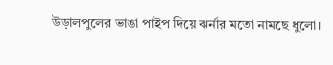উড়ালপুলের ভাঙা পাইপ দিয়ে ঝর্নার মতো নামছে ধুলো।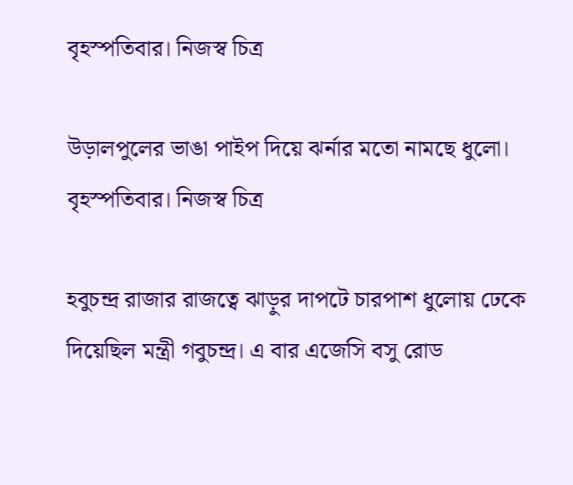বৃহস্পতিবার। নিজস্ব চিত্র

উড়ালপুলের ভাঙা পাইপ দিয়ে ঝর্নার মতো নামছে ধুলো। বৃহস্পতিবার। নিজস্ব চিত্র

হবুচন্দ্র রাজার রাজত্বে ঝাড়ুর দাপটে চারপাশ ধুলোয় ঢেকে দিয়েছিল মন্ত্রী গবুচন্দ্র। এ বার এজেসি বসু রোড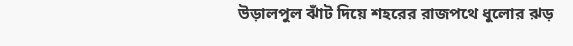উড়ালপুল ঝাঁট দিয়ে শহরের রাজপথে ধুলোর ঝ়ড়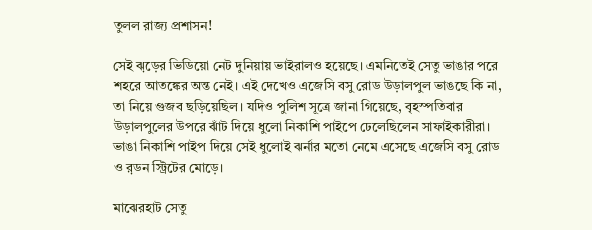তুলল রাজ্য প্রশাসন!

সেই ঝ়ড়ের ভিডিয়ো নেট দুনিয়ায় ভাইরালও হয়েছে। এমনিতেই সেতু ভাঙার পরে শহরে আতঙ্কের অন্ত নেই। এই দেখেও এজেসি বসু রোড উড়ালপুল ভাঙছে কি না, তা নিয়ে গুজব ছড়িয়েছিল। যদিও পুলিশ সূত্রে জানা গিয়েছে, বৃহস্পতিবার উড়ালপুলের উপরে ঝাঁট দিয়ে ধুলো নিকাশি পাইপে ঢেলেছিলেন সাফাইকারীরা। ভাঙা নিকাশি পাইপ দিয়ে সেই ধুলোই ঝর্নার মতো নেমে এসেছে এজেসি বসু রোড ও র়ডন স্ট্রিটের মোড়ে।

মাঝেরহাট সেতু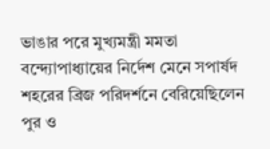ভাঙার পরে মুখ্যমন্ত্রী মমতা বন্দ্যোপাধ্যায়ের নির্দেশ মেনে সপার্ষদ শহরের ব্রিজ পরিদর্শনে বেরিয়েছিলেন পুর ও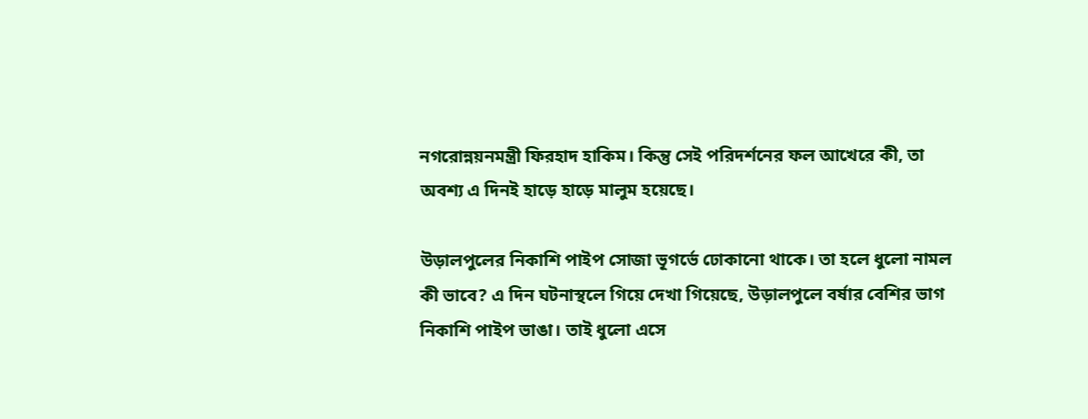নগরোন্নয়নমন্ত্রী ফিরহাদ হাকিম। কিন্তু সেই পরিদর্শনের ফল আখেরে কী, তা অবশ্য এ দিনই হাড়ে হাড়ে মালুম হয়েছে।

উড়ালপুলের নিকাশি পাইপ সোজা ভূগর্ভে ঢোকানো থাকে। তা হলে ধুলো নামল কী ভাবে? এ দিন ঘটনাস্থলে গিয়ে দেখা গিয়েছে, উড়ালপুলে বর্ষার বেশির ভাগ নিকাশি পাইপ ভাঙা। তাই ধুলো এসে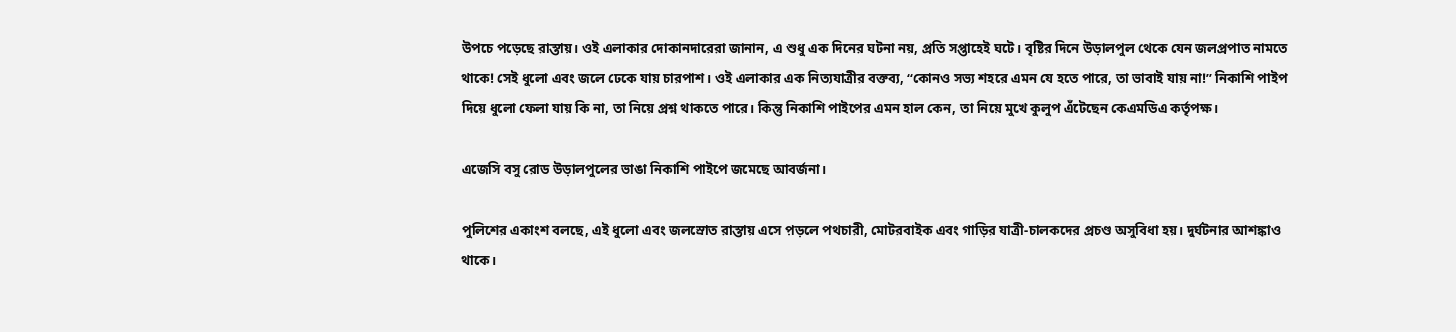উপচে পড়েছে রাস্তায়। ওই এলাকার দোকানদারেরা জানান, এ শুধু এক দিনের ঘটনা নয়, প্রতি সপ্তাহেই ঘটে। বৃষ্টির দিনে উড়ালপুল থেকে যেন জলপ্রপাত নামতে থাকে! সেই ধুলো এবং জলে ঢেকে যায় চারপাশ। ওই এলাকার এক নিত্যযাত্রীর বক্তব্য, ‘‘কোনও সভ্য শহরে এমন যে হতে পারে, তা ভাবাই যায় না!’’ নিকাশি পাইপ দিয়ে ধুলো ফেলা যায় কি না, তা নিয়ে প্রশ্ন থাকতে পারে। কিন্তু নিকাশি পাইপের এমন হাল কেন, তা নিয়ে মুখে কুলুপ এঁটেছেন কেএমডিএ কর্তৃপক্ষ।

এজেসি বসু রোড উড়ালপুলের ভাঙা নিকাশি পাইপে জমেছে আবর্জনা।

পুলিশের একাংশ বলছে, এই ধুলো এবং জলস্রোত রাস্তায় এসে প়ড়লে পথচারী, মোটরবাইক এবং গাড়ির যাত্রী-চালকদের প্রচণ্ড অসুবিধা হয়। দুর্ঘটনার আশঙ্কাও থাকে।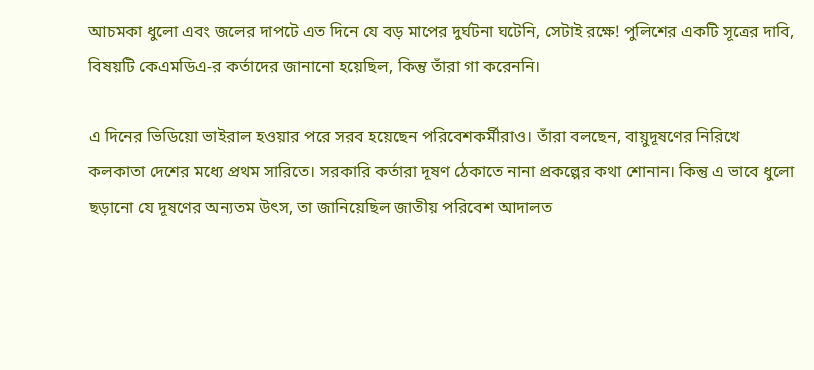আচমকা ধুলো এবং জলের দাপটে এত দিনে যে বড় মাপের দুর্ঘটনা ঘটেনি, সেটাই রক্ষে! পুলিশের একটি সূত্রের দাবি, বিষয়টি কেএমডিএ-র কর্তাদের জানানো হয়েছিল, কিন্তু তাঁরা গা করেননি।

এ দিনের ভিডিয়ো ভাইরাল হওয়ার পরে সরব হয়েছেন পরিবেশকর্মীরাও। তাঁরা বলছেন, বায়ুদূষণের নিরিখে কলকাতা দেশের মধ্যে প্রথম সারিতে। সরকারি কর্তারা দূষণ ঠেকাতে নানা প্রকল্পের কথা শোনান। কিন্তু এ ভাবে ধুলো ছড়ানো যে দূষণের অন্যতম উৎস, তা জানিয়েছিল জাতীয় পরিবেশ আদালত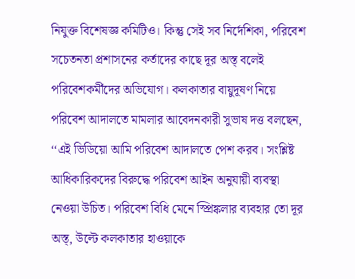নিযুক্ত বিশেষজ্ঞ কমিটিও। কিন্তু সেই সব নির্দেশিকা, পরিবেশ সচেতনতা প্রশাসনের কর্তাদের কাছে দূর অস্ত্‌ বলেই পরিবেশকর্মীদের অভিযোগ। কলকাতার বায়ুদূষণ নিয়ে পরিবেশ আদালতে মামলার আবেদনকারী সুভাষ দত্ত বলছেন, ‘‘এই ভিডিয়ো আমি পরিবেশ আদালতে পেশ করব। সংশ্লিষ্ট আধিকারিকদের বিরুদ্ধে পরিবেশ আইন অনুযায়ী ব্যবস্থা নেওয়া উচিত। পরিবেশ বিধি মেনে স্প্রিঙ্কলার ব্যবহার তো দূর অস্ত্, উল্টে কলকাতার হাওয়াকে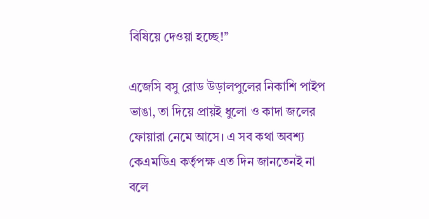বিষিয়ে দেওয়া হচ্ছে!’’

এজেসি বসু রোড উড়ালপুলের নিকাশি পাইপ ভাঙা, তা দিয়ে প্রায়ই ধুলো ও কাদা জলের ফোয়ারা নেমে আসে। এ সব কথা অবশ্য কেএমডিএ কর্তৃপক্ষ এত দিন জানতেনই না বলে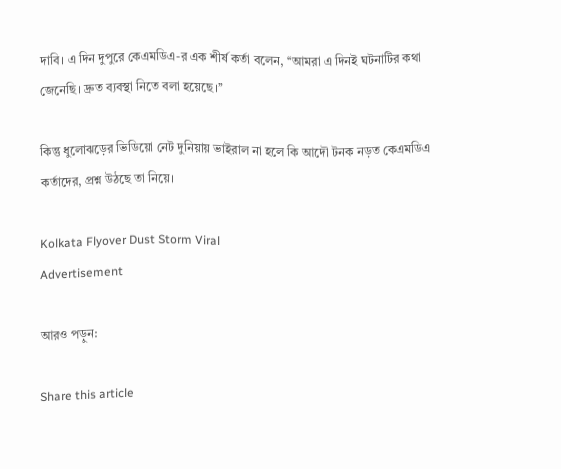দাবি। এ দিন দুপুরে কেএমডিএ-র এক শীর্ষ কর্তা বলেন, ‘‘আমরা এ দিনই ঘটনাটির কথা জেনেছি। দ্রুত ব্যবস্থা নিতে বলা হয়েছে।’’

কিন্তু ধুলোঝড়ের ভিডিয়ো নেট দুনিয়ায় ভাইরাল না হলে কি আদৌ টনক নড়ত কেএমডিএ কর্তাদের, প্রশ্ন উঠছে তা নিয়ে।

Kolkata Flyover Dust Storm Viral
Advertisement

আরও পড়ুন:

Share this article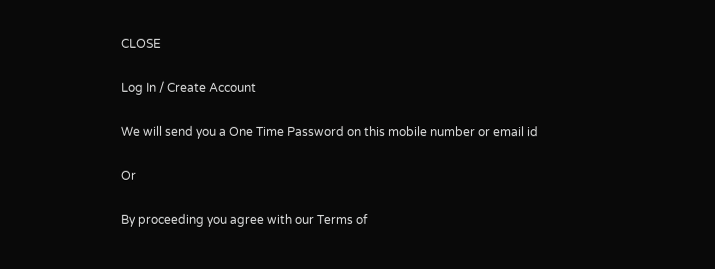CLOSE

Log In / Create Account

We will send you a One Time Password on this mobile number or email id

Or

By proceeding you agree with our Terms of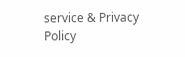service & Privacy Policy